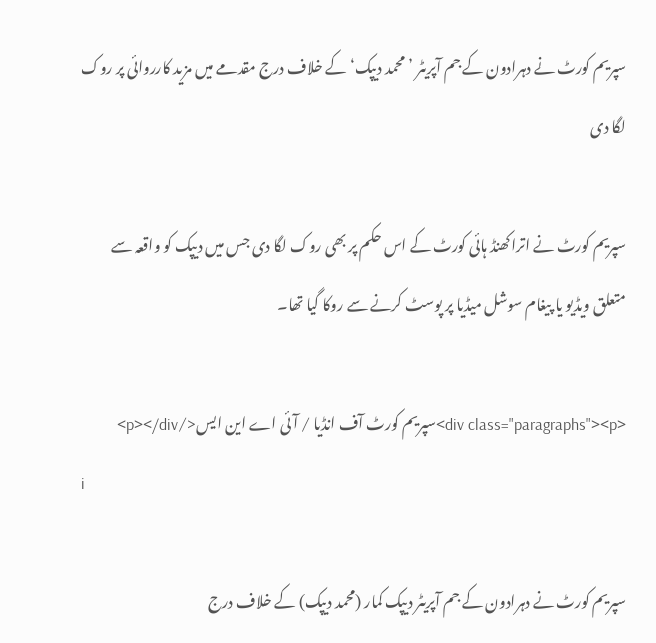سپریم کورٹ نے دہرادون کے جم آپریٹر ’محمد دیپک‘ کے خلاف درج مقدمے میں مزید کارروائی پر روک لگا دی

سپریم کورٹ نے اتراکھنڈ ہائی کورٹ کے اس حکم پر بھی روک لگا دی جس میں دیپک کو واقعہ سے متعلق ویڈیو یا پیغام سوشل میڈیا پر پوسٹ کرنے سے روکا گیا تھا۔

<div class="paragraphs"><p>سپریم کورٹ آف انڈیا / آئی اے این ایس</p></div>
i

سپریم کورٹ نے دہرادون کے جم آپریٹر دیپک کمار (محمد دیپک) کے خلاف درج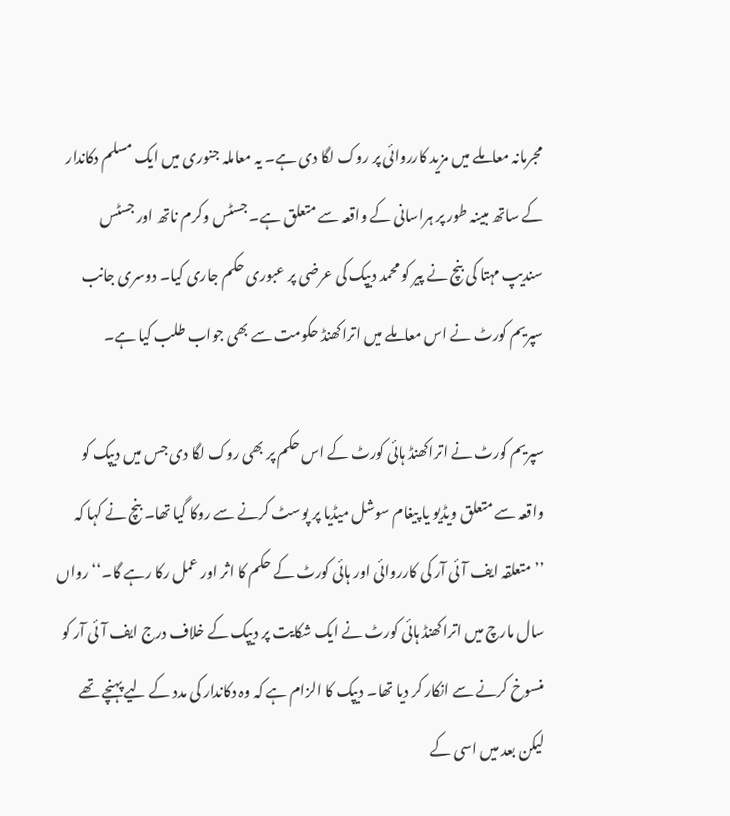مجرمانہ معاملے میں مزید کارروائی پر روک لگا دی ہے۔ یہ معاملہ جنوری میں ایک مسلم دکاندار کے ساتھ مبینہ طور پر ہراسانی کے واقعہ سے متعلق ہے۔ جسٹس وکرم ناتھ اور جسٹس سندیپ مہتا کی بنچ نے پیر کو محمد دیپک کی عرضی پر عبوری حکم جاری کیا۔ دوسری جانب سپریم کورٹ نے اس معاملے میں اتراکھنڈ حکومت سے بھی جواب طلب کیا ہے۔

سپریم کورٹ نے اتراکھنڈ ہائی کورٹ کے اس حکم پر بھی روک لگا دی جس میں دیپک کو واقعہ سے متعلق ویڈیو یا پیغام سوشل میڈیا پر پوسٹ کرنے سے روکا گیا تھا۔ بنچ نے کہا کہ ’’متعلقہ ایف آئی آر کی کارروائی اور ہائی کورٹ کے حکم کا اثر اور عمل رکا رہے گا۔‘‘ رواں سال مارچ میں اتراکھنڈ ہائی کورٹ نے ایک شکایت پر دیپک کے خلاف درج ایف آئی آر کو منسوخ کرنے سے انکار کر دیا تھا۔ دیپک کا الزام ہے کہ وہ دکاندار کی مدد کے لیے پہنچے تھے لیکن بعد میں اسی کے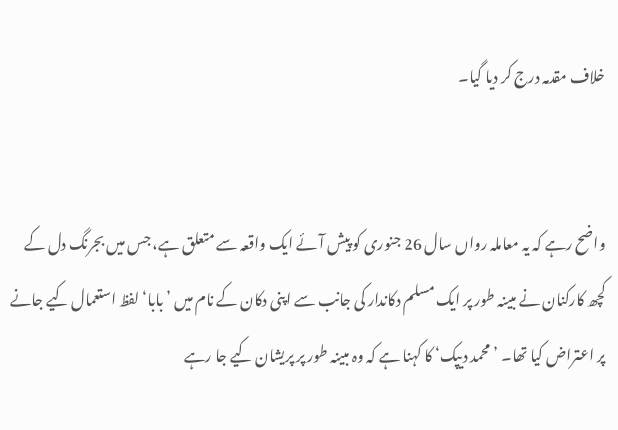خلاف مقدمہ درج کر دیا گیا۔


واضح رہے کہ یہ معاملہ رواں سال 26 جنوری کو پیش آئے ایک واقعہ سے متعلق ہے، جس میں بجرنگ دل کے کچھ کارکنان نے مبینہ طور پر ایک مسلم دکاندار کی جانب سے اپنی دکان کے نام میں ’بابا‘ لفظ استعمال کیے جانے پر اعتراض کیا تھا۔ ’محمد دیپک‘ کا کہنا ہے کہ وہ مبینہ طور پر پریشان کیے جا رہے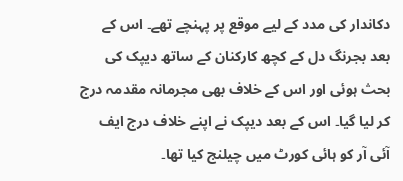دکاندار کی مدد کے لیے موقع پر پہنچے تھے۔ اس کے بعد بجرنگ دل کے کچھ کارکنان کے ساتھ دیپک کی بحث ہوئی اور اس کے خلاف بھی مجرمانہ مقدمہ درج کر لیا گیا۔ اس کے بعد دیپک نے اپنے خلاف درج ایف آئی آر کو ہائی کورٹ میں چیلنج کیا تھا۔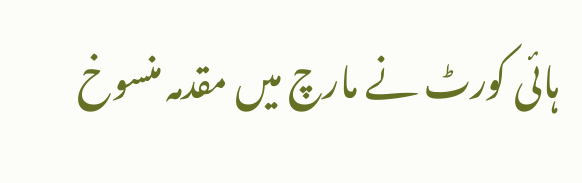ہائی کورٹ نے مارچ میں مقدمہ منسوخ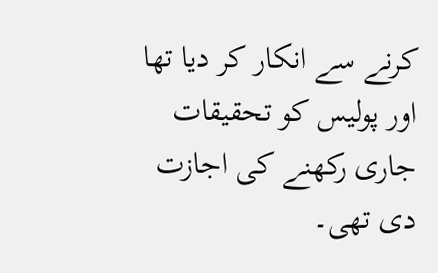کرنے سے انکار کر دیا تھا اور پولیس کو تحقیقات جاری رکھنے کی اجازت دی تھی۔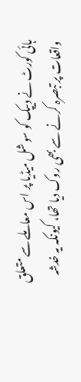ہائی کورٹ نے دیپک کو سوشل میڈیا پر اس معاملے سے متعلق واقعات پر تبصرہ کرنے سے بھی روک دیا تھا، کیونکہ یہ خدشہ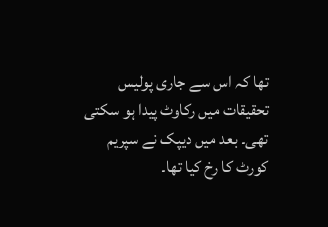تھا کہ اس سے جاری پولیس تحقیقات میں رکاوٹ پیدا ہو سکتی تھی۔ بعد میں دیپک نے سپریم کورٹ کا رخ کیا تھا۔